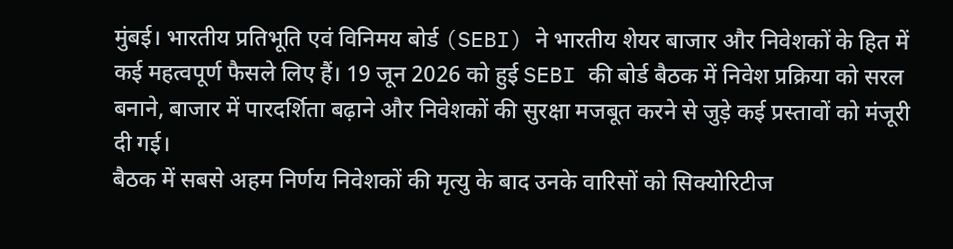मुंबई। भारतीय प्रतिभूति एवं विनिमय बोर्ड (SEBI) ने भारतीय शेयर बाजार और निवेशकों के हित में कई महत्वपूर्ण फैसले लिए हैं। 19 जून 2026 को हुई SEBI की बोर्ड बैठक में निवेश प्रक्रिया को सरल बनाने, बाजार में पारदर्शिता बढ़ाने और निवेशकों की सुरक्षा मजबूत करने से जुड़े कई प्रस्तावों को मंजूरी दी गई।
बैठक में सबसे अहम निर्णय निवेशकों की मृत्यु के बाद उनके वारिसों को सिक्योरिटीज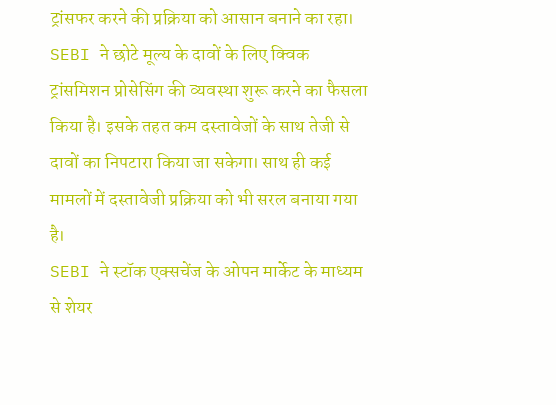ट्रांसफर करने की प्रक्रिया को आसान बनाने का रहा। SEBI ने छोटे मूल्य के दावों के लिए क्विक ट्रांसमिशन प्रोसेसिंग की व्यवस्था शुरू करने का फैसला किया है। इसके तहत कम दस्तावेजों के साथ तेजी से दावों का निपटारा किया जा सकेगा। साथ ही कई मामलों में दस्तावेजी प्रक्रिया को भी सरल बनाया गया है।
SEBI ने स्टॉक एक्सचेंज के ओपन मार्केट के माध्यम से शेयर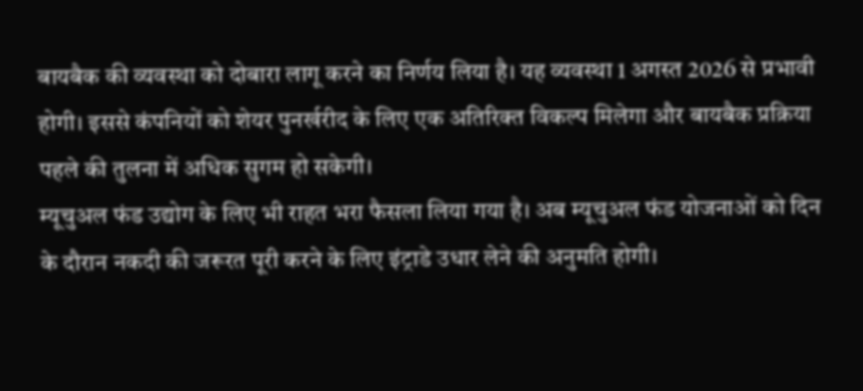बायबैक की व्यवस्था को दोबारा लागू करने का निर्णय लिया है। यह व्यवस्था 1 अगस्त 2026 से प्रभावी होगी। इससे कंपनियों को शेयर पुनर्खरीद के लिए एक अतिरिक्त विकल्प मिलेगा और बायबैक प्रक्रिया पहले की तुलना में अधिक सुगम हो सकेगी।
म्यूचुअल फंड उद्योग के लिए भी राहत भरा फैसला लिया गया है। अब म्यूचुअल फंड योजनाओं को दिन के दौरान नकदी की जरूरत पूरी करने के लिए इंट्राडे उधार लेने की अनुमति होगी।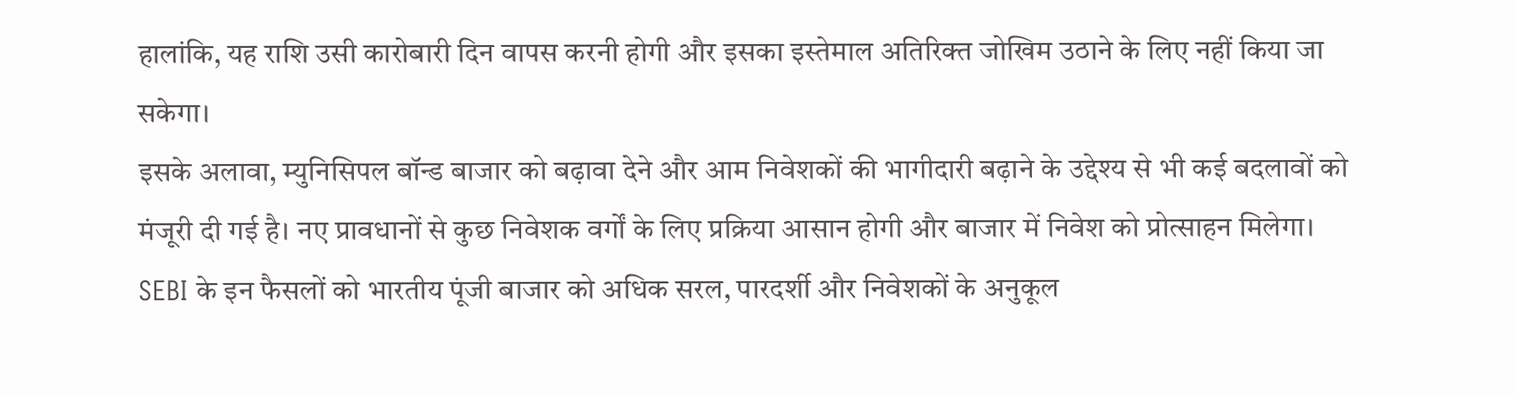हालांकि, यह राशि उसी कारोबारी दिन वापस करनी होगी और इसका इस्तेमाल अतिरिक्त जोखिम उठाने के लिए नहीं किया जा सकेगा।
इसके अलावा, म्युनिसिपल बॉन्ड बाजार को बढ़ावा देने और आम निवेशकों की भागीदारी बढ़ाने के उद्देश्य से भी कई बदलावों को मंजूरी दी गई है। नए प्रावधानों से कुछ निवेशक वर्गों के लिए प्रक्रिया आसान होगी और बाजार में निवेश को प्रोत्साहन मिलेगा।
SEBI के इन फैसलों को भारतीय पूंजी बाजार को अधिक सरल, पारदर्शी और निवेशकों के अनुकूल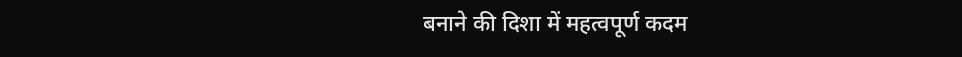बनाने की दिशा में महत्वपूर्ण कदम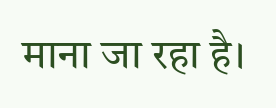माना जा रहा है।